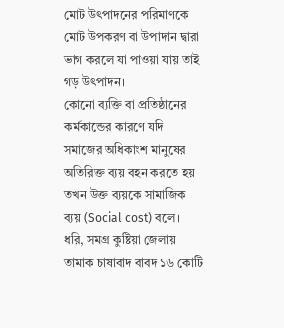মোট উৎপাদনের পরিমাণকে মোট উপকরণ বা উপাদান দ্বারা ভাগ করলে যা পাওয়া যায় তাই গড় উৎপাদন।
কোনো ব্যক্তি বা প্রতিষ্ঠানের কর্মকান্ডের কারণে যদি সমাজের অধিকাংশ মানুষের অতিরিক্ত ব্যয় বহন করতে হয় তখন উক্ত ব্যয়কে সামাজিক ব্যয় (Social cost) বলে।
ধরি, সমগ্র কুষ্টিয়া জেলায় তামাক চাষাবাদ বাবদ ১৬ কোটি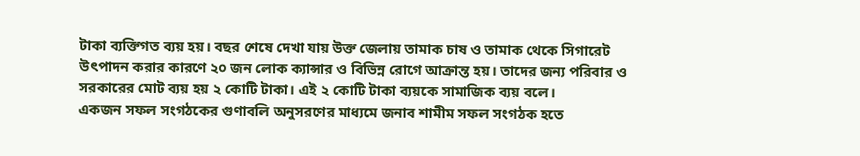টাকা ব্যক্তিগত ব্যয় হয়। বছর শেষে দেখা যায় উক্ত জেলায় তামাক চাষ ও তামাক থেকে সিগারেট উৎপাদন করার কারণে ২০ জন লোক ক্যান্সার ও বিভিন্ন রোগে আক্রান্ত হয়। তাদের জন্য পরিবার ও সরকারের মোট ব্যয় হয় ২ কোটি টাকা। এই ২ কোটি টাকা ব্যয়কে সামাজিক ব্যয় বলে।
একজন সফল সংগঠকের গুণাবলি অনুসরণের মাধ্যমে জনাব শামীম সফল সংগঠক হতে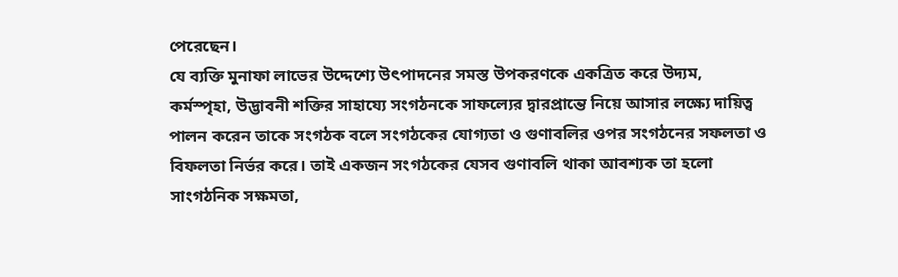পেরেছেন।
যে ব্যক্তি মুনাফা লাভের উদ্দেশ্যে উৎপাদনের সমস্ত উপকরণকে একত্রিত করে উদ্যম, কর্মস্পৃহা, উদ্ভাবনী শক্তির সাহায্যে সংগঠনকে সাফল্যের দ্বারপ্রান্তে নিয়ে আসার লক্ষ্যে দায়িত্ব পালন করেন তাকে সংগঠক বলে সংগঠকের যোগ্যতা ও গুণাবলির ওপর সংগঠনের সফলতা ও বিফলতা নির্ভর করে। তাই একজন সংগঠকের যেসব গুণাবলি থাকা আবশ্যক তা হলো সাংগঠনিক সক্ষমতা,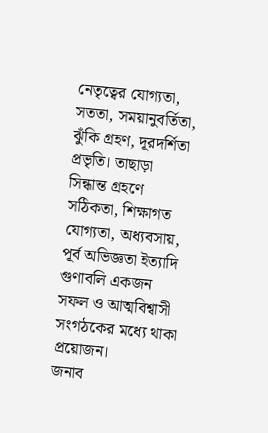নেতৃত্বের যোগ্যতা, সততা, সময়ানুবর্তিতা, ঝুঁকি গ্রহণ, দূরদর্শিতা প্রভৃতি। তাছাড়া সিন্ধান্ত গ্রহণে সঠিকতা, শিক্ষাগত যোগ্যতা, অধ্যবসায়, পূর্ব অভিজ্ঞতা ইত্যাদি গুণাবলি একজন সফল ও আত্মবিশ্বাসী সংগঠকের মধ্যে থাকা প্রয়োজন।
জনাব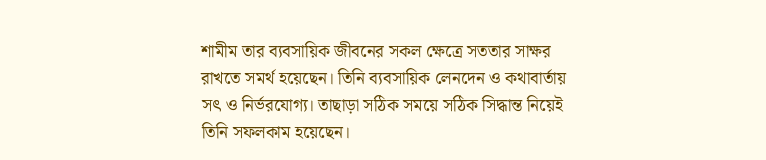শামীম তার ব্যবসায়িক জীবনের সকল ক্ষেত্রে সততার সাক্ষর রাখতে সমর্থ হয়েছেন। তিনি ব্যবসায়িক লেনদেন ও কথাবার্তায় সৎ ও নির্ভরযোগ্য। তাছাড়া সঠিক সময়ে সঠিক সিদ্ধান্ত নিয়েই তিনি সফলকাম হয়েছেন।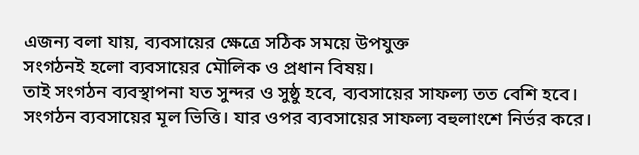এজন্য বলা যায়, ব্যবসায়ের ক্ষেত্রে সঠিক সময়ে উপযুক্ত
সংগঠনই হলো ব্যবসায়ের মৌলিক ও প্রধান বিষয়।
তাই সংগঠন ব্যবস্থাপনা যত সুন্দর ও সুষ্ঠু হবে, ব্যবসায়ের সাফল্য তত বেশি হবে। সংগঠন ব্যবসায়ের মূল ভিত্তি। যার ওপর ব্যবসায়ের সাফল্য বহুলাংশে নির্ভর করে।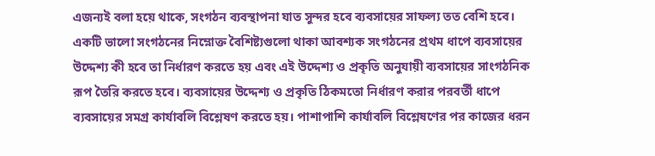এজন্যই বলা হয়ে থাকে, সংগঠন ব্যবস্থাপনা যাত সুন্দর হবে ব্যবসায়ের সাফল্য তত বেশি হবে। একটি ভালো সংগঠনের নিম্নোক্ত বৈশিষ্ট্যগুলো থাকা আবশ্যক সংগঠনের প্রথম ধাপে ব্যবসায়ের উদ্দেশ্য কী হবে তা নির্ধারণ করতে হয় এবং এই উদ্দেশ্য ও প্রকৃতি অনুযায়ী ব্যবসায়ের সাংগঠনিক রূপ তৈরি করতে হবে। ব্যবসায়ের উদ্দেশ্য ও প্রকৃতি ঠিকমতো নির্ধারণ করার পরবর্তী ধাপে ব্যবসায়ের সমগ্র কার্যাবলি বিশ্লেষণ করতে হয়। পাশাপাশি কার্যাবলি বিশ্লেষণের পর কাজের ধরন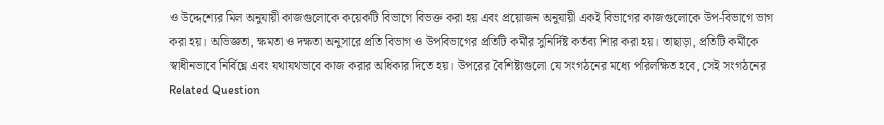ও উদ্দেশ্যের মিল অনুযায়ী কাজগুলোকে কয়েকটি বিভাগে বিভক্ত করা হয় এবং প্রয়োজন অনুযায়ী একই বিভাগের কাজগুলোকে উপ-বিভাগে ভাগ করা হয়। অভিজ্ঞতা, ক্ষমতা ও দক্ষতা অনুসারে প্রতি বিভাগ ও উপবিভাগের প্রতিটি কর্মীর সুনির্দিষ্ট কর্তব্য শিার করা হয়। তাছাড়া, প্রতিটি কর্মীকে স্বাধীনভাবে নির্বিঘ্নে এবং যথাযথভাবে কাজ করার অধিকার দিতে হয়। উপরের বৈশিষ্ট্যগুলো যে সংগঠনের মধ্যে পরিলক্ষিত হবে, সেই সংগঠনের
Related Question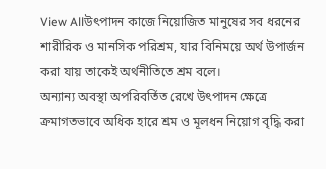View Allউৎপাদন কাজে নিয়োজিত মানুষের সব ধরনের শারীরিক ও মানসিক পরিশ্রম, যার বিনিময়ে অর্থ উপার্জন করা যায় তাকেই অর্থনীতিতে শ্রম বলে।
অন্যান্য অবস্থা অপরিবর্তিত রেখে উৎপাদন ক্ষেত্রে ক্রমাগতভাবে অধিক হারে শ্রম ও মূলধন নিয়োগ বৃদ্ধি করা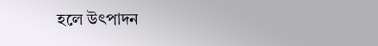হলে উৎপাদন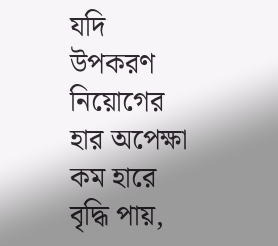যদি উপকরণ নিয়োগের হার অপেক্ষা কম হারে বৃদ্ধি পায়,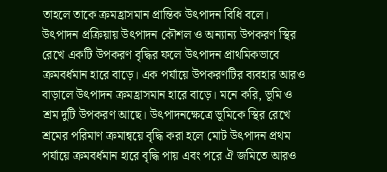তাহলে তাকে ক্রমহ্রাসমান প্রান্তিক উৎপাদন বিধি বলে। উৎপাদন প্রক্রিয়ায় উৎপাদন কৌশল ও অন্যান্য উপকরণ স্থির রেখে একটি উপকরণ বৃদ্ধির ফলে উৎপাদন প্রাথমিকভাবে ক্রমবর্ধমান হারে বাড়ে। এক পর্যায়ে উপকরণটির ব্যবহার আরও বাড়ালে উৎপাদন ক্রমহ্রাসমান হারে বাড়ে। মনে করি, ভূমি ও শ্রম দুটি উপকরণ আছে। উৎপাদনক্ষেত্রে ভূমিকে স্থির রেখে শ্রমের পরিমাণ ক্রমান্বয়ে বৃদ্ধি করা হলে মোট উৎপাদন প্রথম পর্যায়ে ক্রমবর্ধমান হারে বৃদ্ধি পায় এবং পরে ঐ জমিতে আরও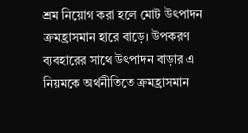শ্রম নিয়োগ করা হলে মোট উৎপাদন ক্রমহ্রাসমান হারে বাড়ে। উপকরণ ব্যবহারের সাথে উৎপাদন বাড়ার এ নিয়মকে অর্থনীতিতে ক্রমহ্রাসমান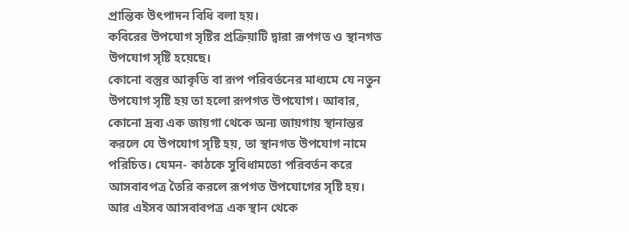প্রান্তিক উৎপাদন বিধি বলা হয়।
কবিরের উপযোগ সৃষ্টির প্রক্রিয়াটি দ্বারা রূপগত ও স্থানগত উপযোগ সৃষ্টি হয়েছে।
কোনো বস্তুর আকৃতি বা রূপ পরিবর্তনের মাধ্যমে যে নতুন উপযোগ সৃষ্টি হয় তা হলো রূপগত উপযোগ। আবার, কোনো দ্রব্য এক জায়গা থেকে অন্য জায়গায় স্থানান্তর করলে যে উপযোগ সৃষ্টি হয়, তা স্থানগত উপযোগ নামে পরিচিত। যেমন- কাঠকে সুবিধামতো পরিবর্তন করে আসবাবপত্র তৈরি করলে রূপগত উপযোগের সৃষ্টি হয়। আর এইসব আসবাবপত্র এক স্থান থেকে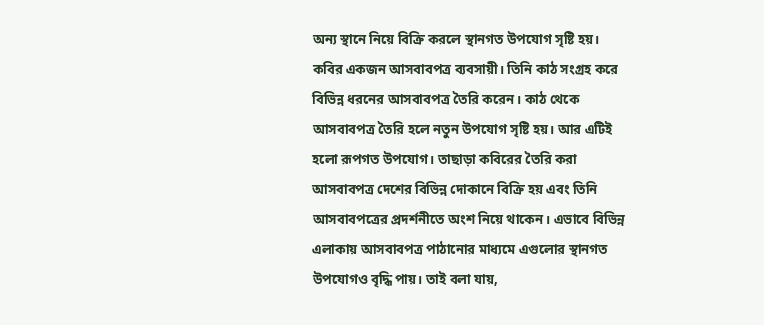অন্য স্থানে নিয়ে বিক্রি করলে স্থানগত উপযোগ সৃষ্টি হয়। কবির একজন আসবাবপত্র ব্যবসায়ী। তিনি কাঠ সংগ্রহ করে বিভিন্ন ধরনের আসবাবপত্র তৈরি করেন। কাঠ থেকে আসবাবপত্র তৈরি হলে নতুন উপযোগ সৃষ্টি হয়। আর এটিই হলো রূপগত উপযোগ। তাছাড়া কবিরের তৈরি করা আসবাবপত্র দেশের বিভিন্ন দোকানে বিক্রি হয় এবং তিনি আসবাবপত্রের প্রদর্শনীতে অংশ নিয়ে থাকেন। এভাবে বিভিন্ন এলাকায় আসবাবপত্র পাঠানোর মাধ্যমে এগুলোর স্থানগত উপযোগও বৃদ্ধি পায়। তাই বলা যায়,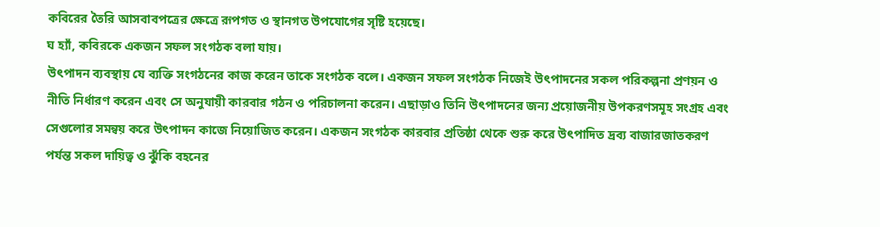কবিরের তৈরি আসবাবপত্রের ক্ষেত্রে রূপগত ও স্থানগত উপযোগের সৃষ্টি হয়েছে।
ঘ হ্যাঁ, কবিরকে একজন সফল সংগঠক বলা যায়।
উৎপাদন ব্যবস্থায় যে ব্যক্তি সংগঠনের কাজ করেন তাকে সংগঠক বলে। একজন সফল সংগঠক নিজেই উৎপাদনের সকল পরিকল্পনা প্রণয়ন ও নীতি নির্ধারণ করেন এবং সে অনুযায়ী কারবার গঠন ও পরিচালনা করেন। এছাড়াও তিনি উৎপাদনের জন্য প্রয়োজনীয় উপকরণসমূহ সংগ্রহ এবং সেগুলোর সমন্বয় করে উৎপাদন কাজে নিয়োজিত করেন। একজন সংগঠক কারবার প্রতিষ্ঠা থেকে শুরু করে উৎপাদিত দ্রব্য বাজারজাতকরণ পর্যন্ত সকল দায়িত্ব ও ঝুঁকি বহনের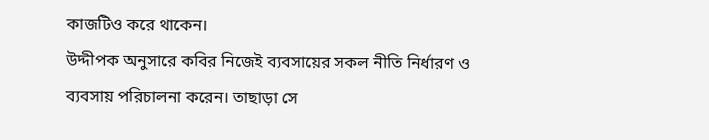কাজটিও করে থাকেন।
উদ্দীপক অনুসারে কবির নিজেই ব্যবসায়ের সকল নীতি নির্ধারণ ও ব্যবসায় পরিচালনা করেন। তাছাড়া সে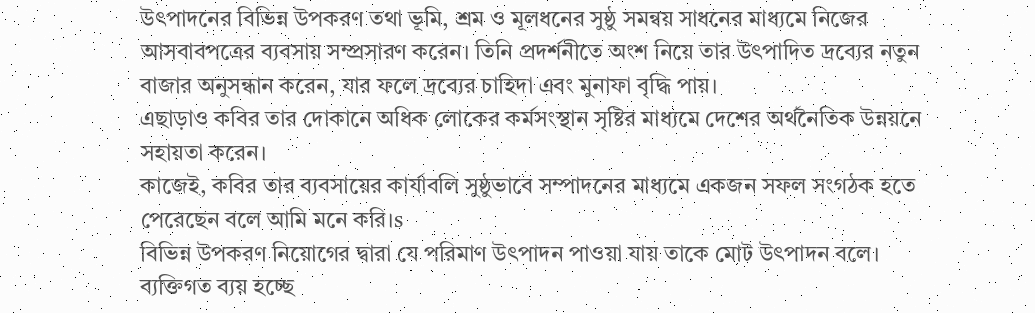উৎপাদনের বিভিন্ন উপকরণ তথা ভূমি, শ্রম ও মূলধনের সুষ্ঠু সমন্বয় সাধনের মাধ্যমে নিজের আসবাবপত্রের ব্যবসায় সম্প্রসারণ করেন। তিনি প্রদর্শনীতে অংশ নিয়ে তার উৎপাদিত দ্রব্যের নতুন বাজার অনুসন্ধান করেন, যার ফলে দ্রব্যের চাহিদা এবং মুনাফা বৃদ্ধি পায়।
এছাড়াও কবির তার দোকানে অধিক লোকের কর্মসংস্থান সৃষ্টির মাধ্যমে দেশের অর্থনৈতিক উন্নয়নে সহায়তা করেন।
কাজেই, কবির তার ব্যবসায়ের কার্যাবলি সুষ্ঠুভাবে সম্পাদনের মাধ্যমে একজন সফল সংগঠক হতে পেরেছেন বলে আমি মনে করি।s
বিভিন্ন উপকরণ নিয়োগের দ্বারা যে পরিমাণ উৎপাদন পাওয়া যায় তাকে মোট উৎপাদন বলে।
ব্যক্তিগত ব্যয় হচ্ছে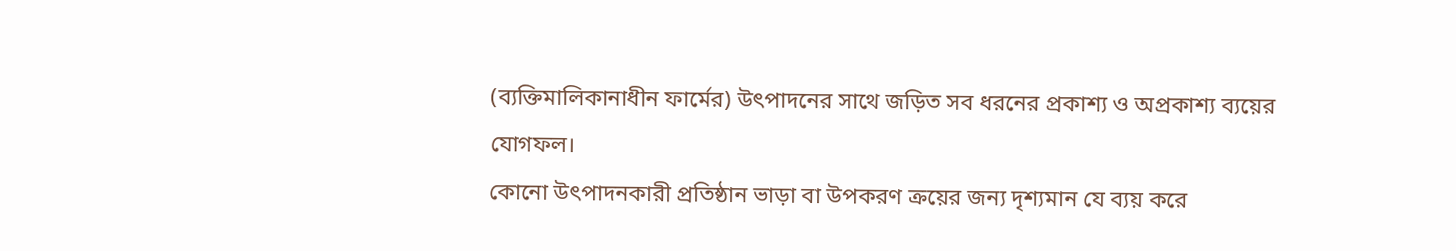(ব্যক্তিমালিকানাধীন ফার্মের) উৎপাদনের সাথে জড়িত সব ধরনের প্রকাশ্য ও অপ্রকাশ্য ব্যয়ের যোগফল।
কোনো উৎপাদনকারী প্রতিষ্ঠান ভাড়া বা উপকরণ ক্রয়ের জন্য দৃশ্যমান যে ব্যয় করে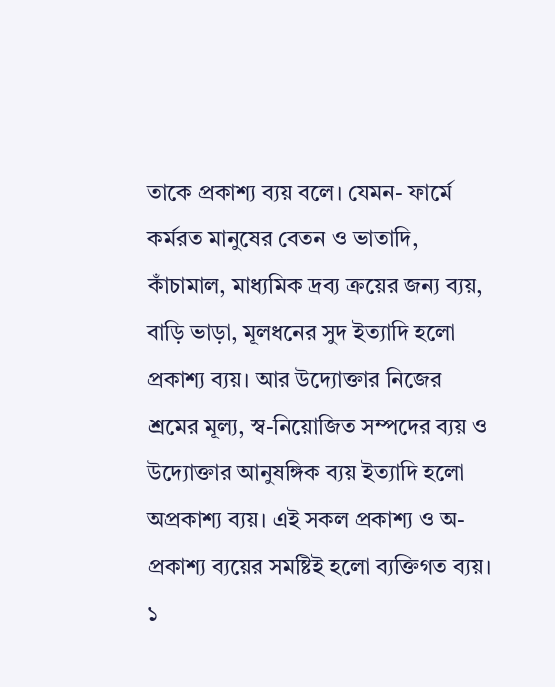তাকে প্রকাশ্য ব্যয় বলে। যেমন- ফার্মে কর্মরত মানুষের বেতন ও ভাতাদি, কাঁচামাল, মাধ্যমিক দ্রব্য ক্রয়ের জন্য ব্যয়, বাড়ি ভাড়া, মূলধনের সুদ ইত্যাদি হলো প্রকাশ্য ব্যয়। আর উদ্যোক্তার নিজের শ্রমের মূল্য, স্ব-নিয়োজিত সম্পদের ব্যয় ও উদ্যোক্তার আনুষঙ্গিক ব্যয় ইত্যাদি হলো অপ্রকাশ্য ব্যয়। এই সকল প্রকাশ্য ও অ-প্রকাশ্য ব্যয়ের সমষ্টিই হলো ব্যক্তিগত ব্যয়।
১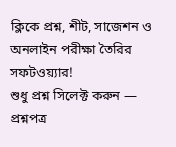ক্লিকে প্রশ্ন, শীট, সাজেশন ও
অনলাইন পরীক্ষা তৈরির সফটওয়্যার!
শুধু প্রশ্ন সিলেক্ট করুন — প্রশ্নপত্র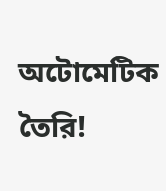অটোমেটিক তৈরি!